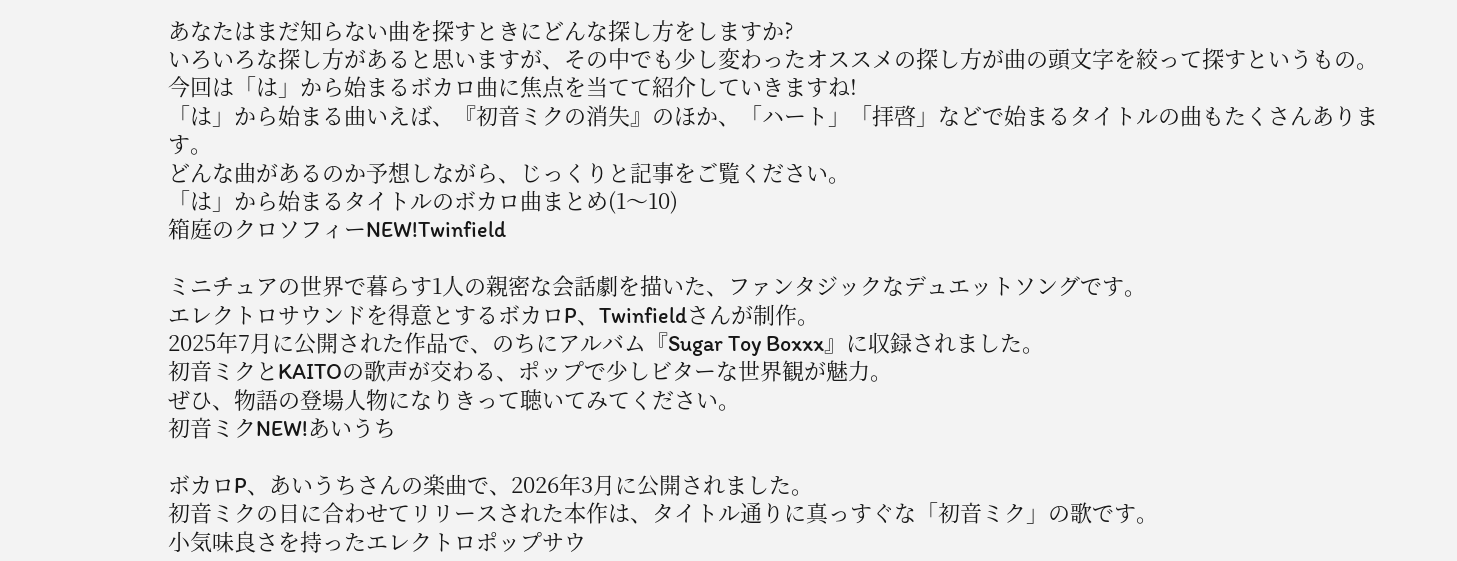あなたはまだ知らない曲を探すときにどんな探し方をしますか?
いろいろな探し方があると思いますが、その中でも少し変わったオススメの探し方が曲の頭文字を絞って探すというもの。
今回は「は」から始まるボカロ曲に焦点を当てて紹介していきますね!
「は」から始まる曲いえば、『初音ミクの消失』のほか、「ハート」「拝啓」などで始まるタイトルの曲もたくさんあります。
どんな曲があるのか予想しながら、じっくりと記事をご覧ください。
「は」から始まるタイトルのボカロ曲まとめ(1〜10)
箱庭のクロソフィーNEW!Twinfield

ミニチュアの世界で暮らす1人の親密な会話劇を描いた、ファンタジックなデュエットソングです。
エレクトロサウンドを得意とするボカロP、Twinfieldさんが制作。
2025年7月に公開された作品で、のちにアルバム『Sugar Toy Boxxx』に収録されました。
初音ミクとKAITOの歌声が交わる、ポップで少しビターな世界観が魅力。
ぜひ、物語の登場人物になりきって聴いてみてください。
初音ミクNEW!あいうち

ボカロP、あいうちさんの楽曲で、2026年3月に公開されました。
初音ミクの日に合わせてリリースされた本作は、タイトル通りに真っすぐな「初音ミク」の歌です。
小気味良さを持ったエレクトロポップサウ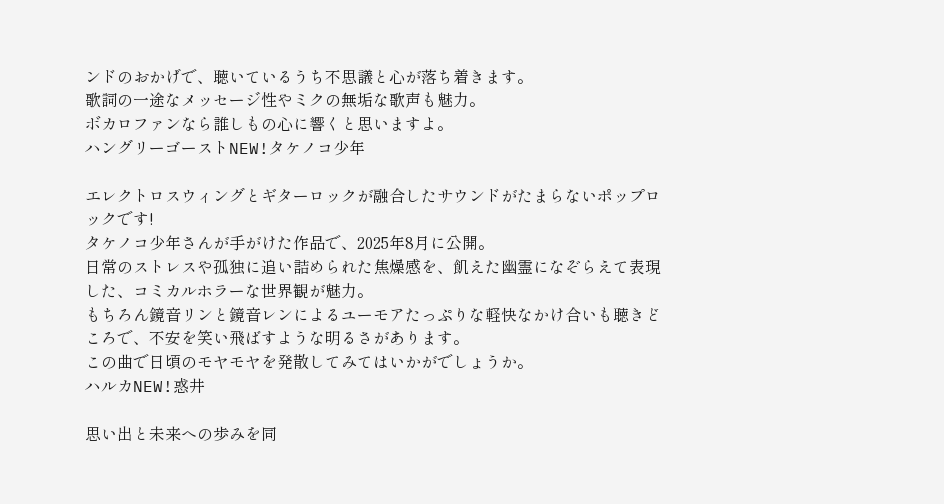ンドのおかげで、聴いているうち不思議と心が落ち着きます。
歌詞の一途なメッセージ性やミクの無垢な歌声も魅力。
ボカロファンなら誰しもの心に響くと思いますよ。
ハングリーゴーストNEW!タケノコ少年

エレクトロスウィングとギターロックが融合したサウンドがたまらないポップロックです!
タケノコ少年さんが手がけた作品で、2025年8月に公開。
日常のストレスや孤独に追い詰められた焦燥感を、飢えた幽霊になぞらえて表現した、コミカルホラーな世界観が魅力。
もちろん鏡音リンと鏡音レンによるユーモアたっぷりな軽快なかけ合いも聴きどころで、不安を笑い飛ばすような明るさがあります。
この曲で日頃のモヤモヤを発散してみてはいかがでしょうか。
ハルカNEW!惑井

思い出と未来への歩みを同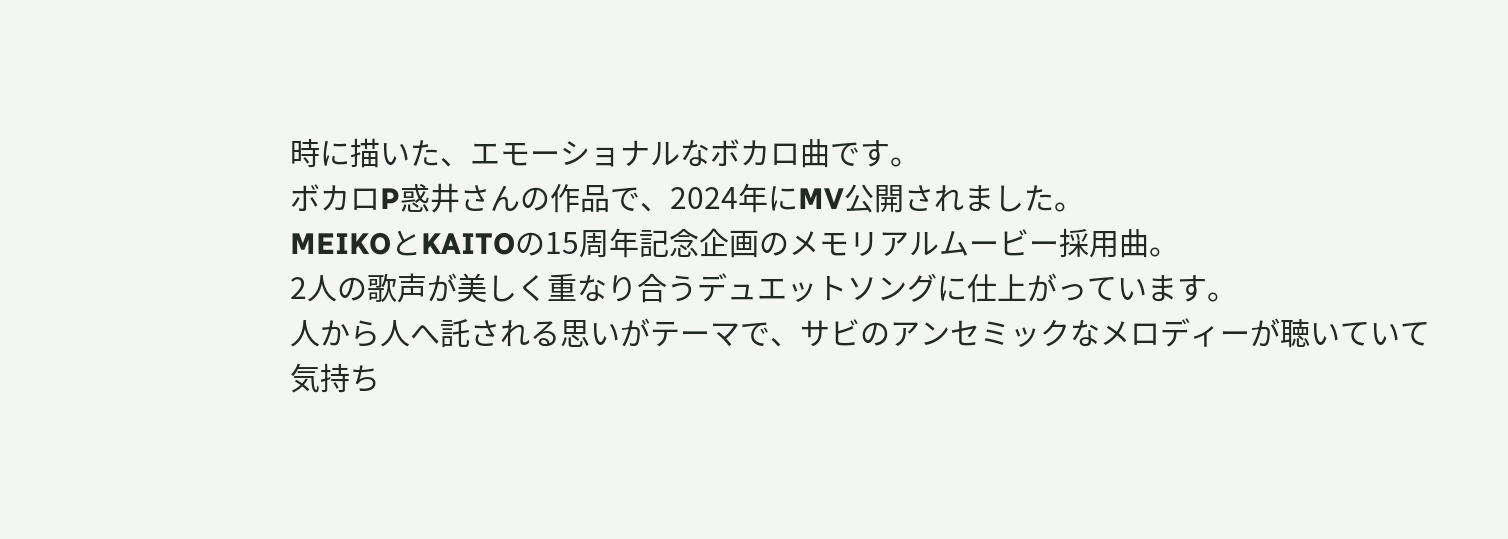時に描いた、エモーショナルなボカロ曲です。
ボカロP惑井さんの作品で、2024年にMV公開されました。
MEIKOとKAITOの15周年記念企画のメモリアルムービー採用曲。
2人の歌声が美しく重なり合うデュエットソングに仕上がっています。
人から人へ託される思いがテーマで、サビのアンセミックなメロディーが聴いていて気持ち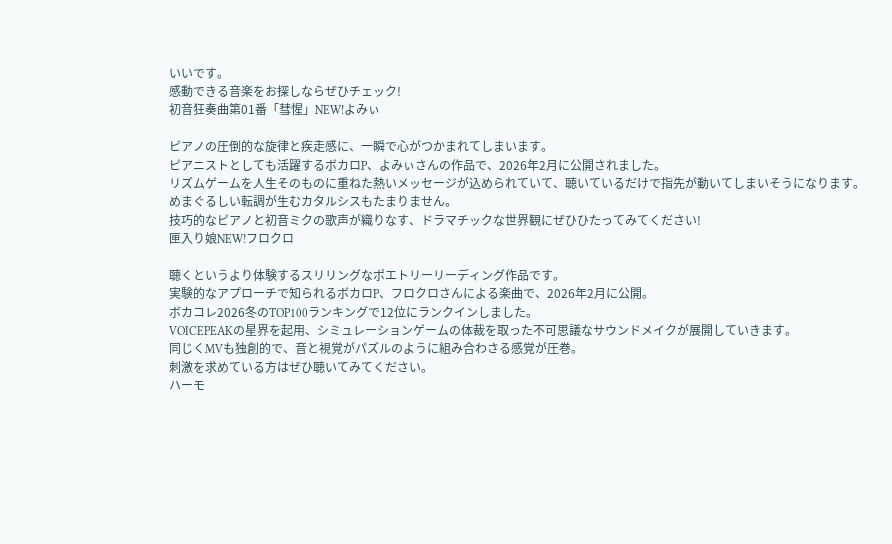いいです。
感動できる音楽をお探しならぜひチェック!
初音狂奏曲第01番「彗惺」NEW!よみぃ

ピアノの圧倒的な旋律と疾走感に、一瞬で心がつかまれてしまいます。
ピアニストとしても活躍するボカロP、よみぃさんの作品で、2026年2月に公開されました。
リズムゲームを人生そのものに重ねた熱いメッセージが込められていて、聴いているだけで指先が動いてしまいそうになります。
めまぐるしい転調が生むカタルシスもたまりません。
技巧的なピアノと初音ミクの歌声が織りなす、ドラマチックな世界観にぜひひたってみてください!
匣入り娘NEW!フロクロ

聴くというより体験するスリリングなポエトリーリーディング作品です。
実験的なアプローチで知られるボカロP、フロクロさんによる楽曲で、2026年2月に公開。
ボカコレ2026冬のTOP100ランキングで12位にランクインしました。
VOICEPEAKの星界を起用、シミュレーションゲームの体裁を取った不可思議なサウンドメイクが展開していきます。
同じくMVも独創的で、音と視覚がパズルのように組み合わさる感覚が圧巻。
刺激を求めている方はぜひ聴いてみてください。
ハーモ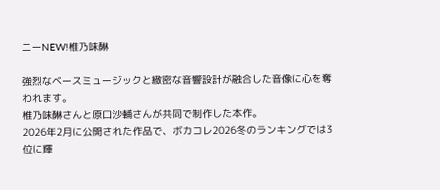ニーNEW!椎乃味醂

強烈なベースミュージックと緻密な音響設計が融合した音像に心を奪われます。
椎乃味醂さんと原口沙輔さんが共同で制作した本作。
2026年2月に公開された作品で、ボカコレ2026冬のランキングでは3位に輝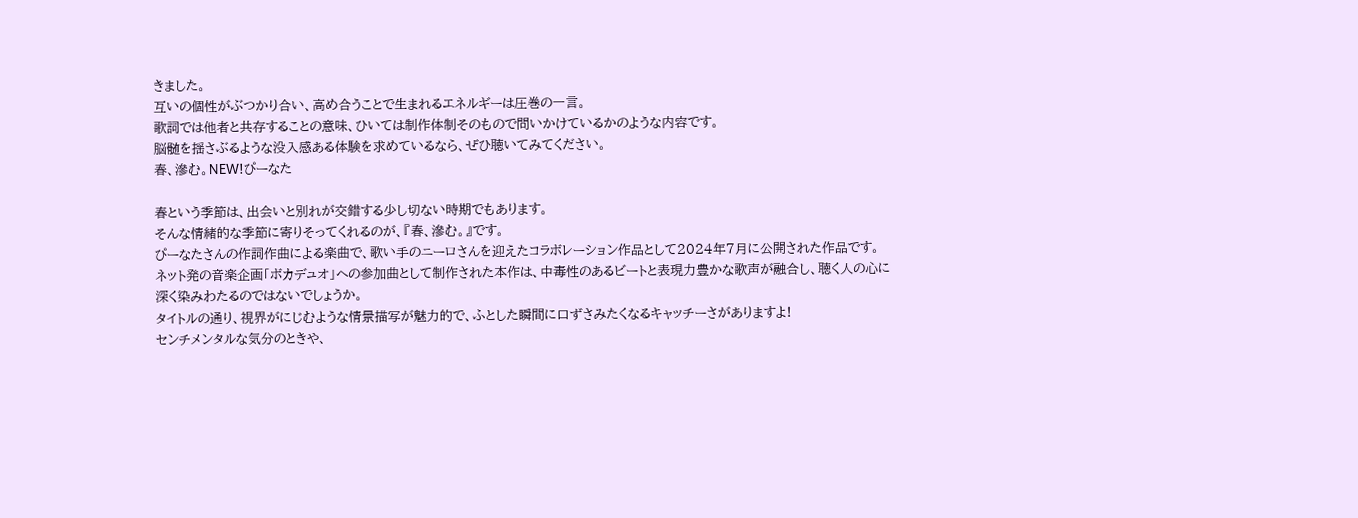きました。
互いの個性がぶつかり合い、高め合うことで生まれるエネルギーは圧巻の一言。
歌詞では他者と共存することの意味、ひいては制作体制そのもので問いかけているかのような内容です。
脳髄を揺さぶるような没入感ある体験を求めているなら、ぜひ聴いてみてください。
春、滲む。NEW!ぴーなた

春という季節は、出会いと別れが交錯する少し切ない時期でもあります。
そんな情緒的な季節に寄りそってくれるのが、『春、滲む。』です。
ぴーなたさんの作詞作曲による楽曲で、歌い手のニーロさんを迎えたコラボレーション作品として2024年7月に公開された作品です。
ネット発の音楽企画「ボカデュオ」への参加曲として制作された本作は、中毒性のあるビートと表現力豊かな歌声が融合し、聴く人の心に深く染みわたるのではないでしょうか。
タイトルの通り、視界がにじむような情景描写が魅力的で、ふとした瞬間に口ずさみたくなるキャッチーさがありますよ!
センチメンタルな気分のときや、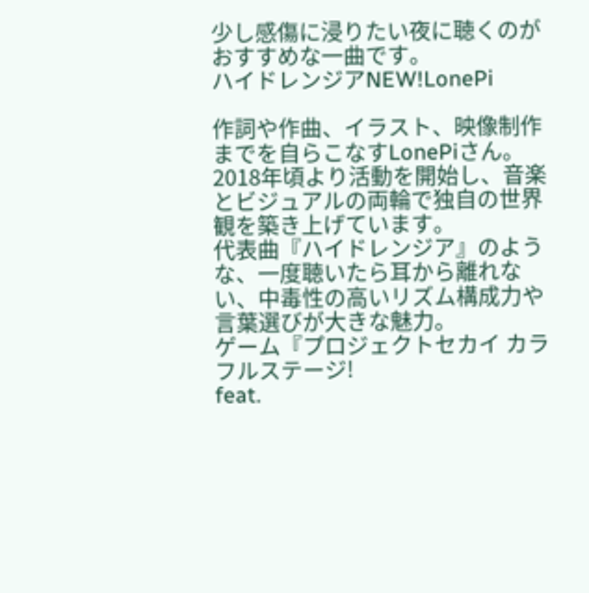少し感傷に浸りたい夜に聴くのがおすすめな一曲です。
ハイドレンジアNEW!LonePi

作詞や作曲、イラスト、映像制作までを自らこなすLonePiさん。
2018年頃より活動を開始し、音楽とビジュアルの両輪で独自の世界観を築き上げています。
代表曲『ハイドレンジア』のような、一度聴いたら耳から離れない、中毒性の高いリズム構成力や言葉選びが大きな魅力。
ゲーム『プロジェクトセカイ カラフルステージ!
feat.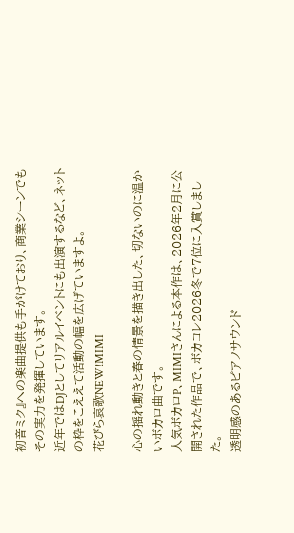初音ミク』への楽曲提供も手がけており、商業シーンでもその実力を発揮しています。
近年ではDJとしてリアルイベントにも出演するなど、ネットの枠をこええて活動の幅を広げていますよ。
花びら哀歌NEW!MIMI

心の揺れ動きと春の情景を描き出した、切ないのに温かいボカロ曲です。
人気ボカロP、MIMIさんによる本作は、2026年2月に公開された作品で、ボカコレ2026冬で7位に入賞しました。
透明感のあるピアノサウンド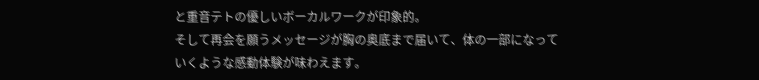と重音テトの優しいボーカルワークが印象的。
そして再会を願うメッセージが胸の奥底まで届いて、体の一部になっていくような感動体験が味わえます。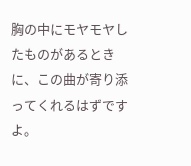胸の中にモヤモヤしたものがあるときに、この曲が寄り添ってくれるはずですよ。